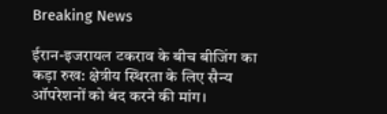Breaking News

ईरान-इजरायल टकराव के बीच बीजिंग का कड़ा रुख: क्षेत्रीय स्थिरता के लिए सैन्य ऑपरेशनों को बंद करने की मांग।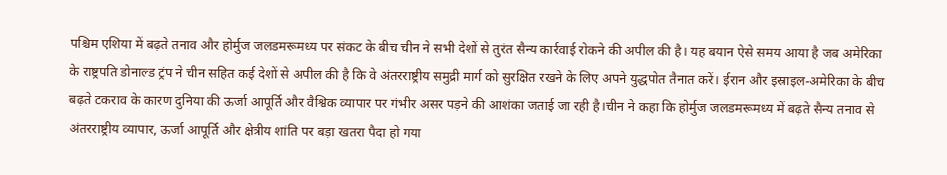पश्चिम एशिया में बढ़ते तनाव और होर्मुज जलडमरूमध्य पर संकट के बीच चीन ने सभी देशों से तुरंत सैन्य कार्रवाई रोकने की अपील की है। यह बयान ऐसे समय आया है जब अमेरिका के राष्ट्रपति डोनाल्ड ट्रंप ने चीन सहित कई देशों से अपील की है कि वे अंतरराष्ट्रीय समुद्री मार्ग को सुरक्षित रखने के लिए अपने युद्धपोत तैनात करें। ईरान और इस्राइल-अमेरिका के बीच बढ़ते टकराव के कारण दुनिया की ऊर्जा आपूर्ति और वैश्विक व्यापार पर गंभीर असर पड़ने की आशंका जताई जा रही है।चीन ने कहा कि होर्मुज जलडमरूमध्य में बढ़ते सैन्य तनाव से अंतरराष्ट्रीय व्यापार, ऊर्जा आपूर्ति और क्षेत्रीय शांति पर बड़ा खतरा पैदा हो गया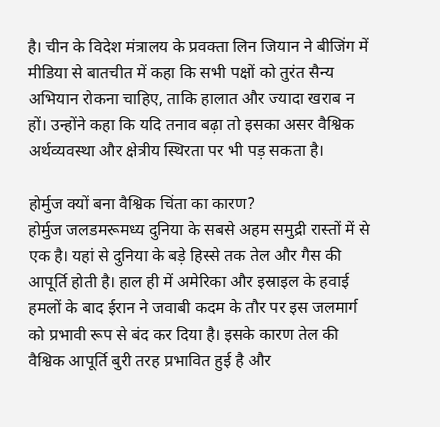है। चीन के विदेश मंत्रालय के प्रवक्ता लिन जियान ने बीजिंग में मीडिया से बातचीत में कहा कि सभी पक्षों को तुरंत सैन्य अभियान रोकना चाहिए, ताकि हालात और ज्यादा खराब न हों। उन्होंने कहा कि यदि तनाव बढ़ा तो इसका असर वैश्विक अर्थव्यवस्था और क्षेत्रीय स्थिरता पर भी पड़ सकता है।

होर्मुज क्यों बना वैश्विक चिंता का कारण?
होर्मुज जलडमरूमध्य दुनिया के सबसे अहम समुद्री रास्तों में से एक है। यहां से दुनिया के बड़े हिस्से तक तेल और गैस की आपूर्ति होती है। हाल ही में अमेरिका और इस्राइल के हवाई हमलों के बाद ईरान ने जवाबी कदम के तौर पर इस जलमार्ग को प्रभावी रूप से बंद कर दिया है। इसके कारण तेल की वैश्विक आपूर्ति बुरी तरह प्रभावित हुई है और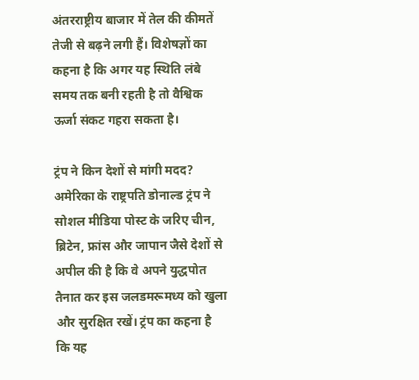अंतरराष्ट्रीय बाजार में तेल की कीमतें तेजी से बढ़ने लगी हैं। विशेषज्ञों का कहना है कि अगर यह स्थिति लंबे समय तक बनी रहती है तो वैश्विक ऊर्जा संकट गहरा सकता है।

ट्रंप ने किन देशों से मांगी मदद?
अमेरिका के राष्ट्रपति डोनाल्ड ट्रंप ने सोशल मीडिया पोस्ट के जरिए चीन, ब्रिटेन, फ्रांस और जापान जैसे देशों से अपील की है कि वे अपने युद्धपोत तैनात कर इस जलडमरूमध्य को खुला और सुरक्षित रखें। ट्रंप का कहना है कि यह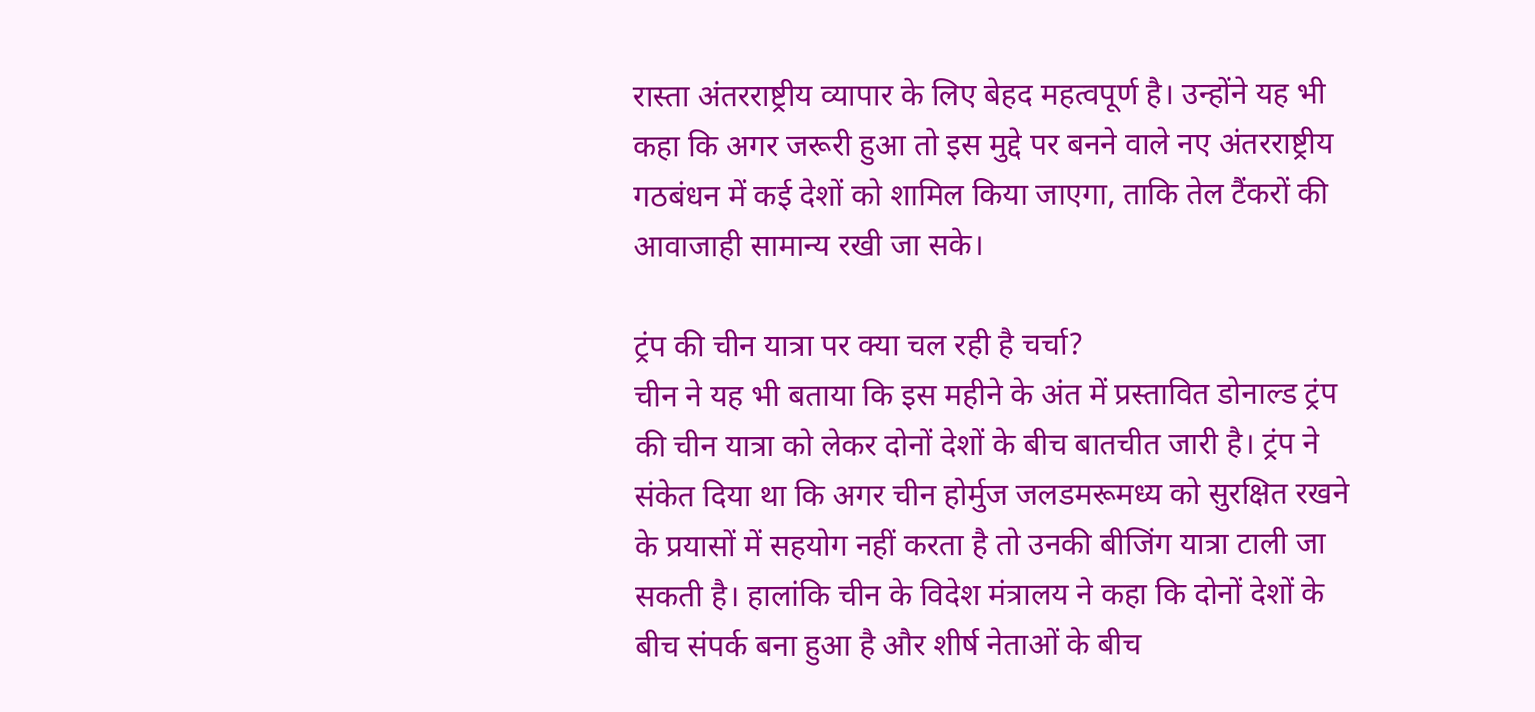रास्ता अंतरराष्ट्रीय व्यापार के लिए बेहद महत्वपूर्ण है। उन्होंने यह भी कहा कि अगर जरूरी हुआ तो इस मुद्दे पर बनने वाले नए अंतरराष्ट्रीय गठबंधन में कई देशों को शामिल किया जाएगा, ताकि तेल टैंकरों की आवाजाही सामान्य रखी जा सके।

ट्रंप की चीन यात्रा पर क्या चल रही है चर्चा?
चीन ने यह भी बताया कि इस महीने के अंत में प्रस्तावित डोनाल्ड ट्रंप की चीन यात्रा को लेकर दोनों देशों के बीच बातचीत जारी है। ट्रंप ने संकेत दिया था कि अगर चीन होर्मुज जलडमरूमध्य को सुरक्षित रखने के प्रयासों में सहयोग नहीं करता है तो उनकी बीजिंग यात्रा टाली जा सकती है। हालांकि चीन के विदेश मंत्रालय ने कहा कि दोनों देशों के बीच संपर्क बना हुआ है और शीर्ष नेताओं के बीच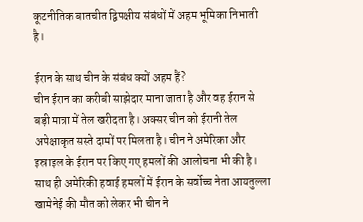कूटनीतिक बातचीत द्विपक्षीय संबंधों में अहम भूमिका निभाती है।

ईरान के साथ चीन के संबंध क्यों अहम हैं?
चीन ईरान का करीबी साझेदार माना जाता है और वह ईरान से बड़ी मात्रा में तेल खरीदता है। अक्सर चीन को ईरानी तेल अपेक्षाकृत सस्ते दामों पर मिलता है। चीन ने अमेरिका और इस्राइल के ईरान पर किए गए हमलों की आलोचना भी की है। साथ ही अमेरिकी हवाई हमलों में ईरान के सर्वोच्च नेता आयतुल्ला खामेनेई की मौत को लेकर भी चीन ने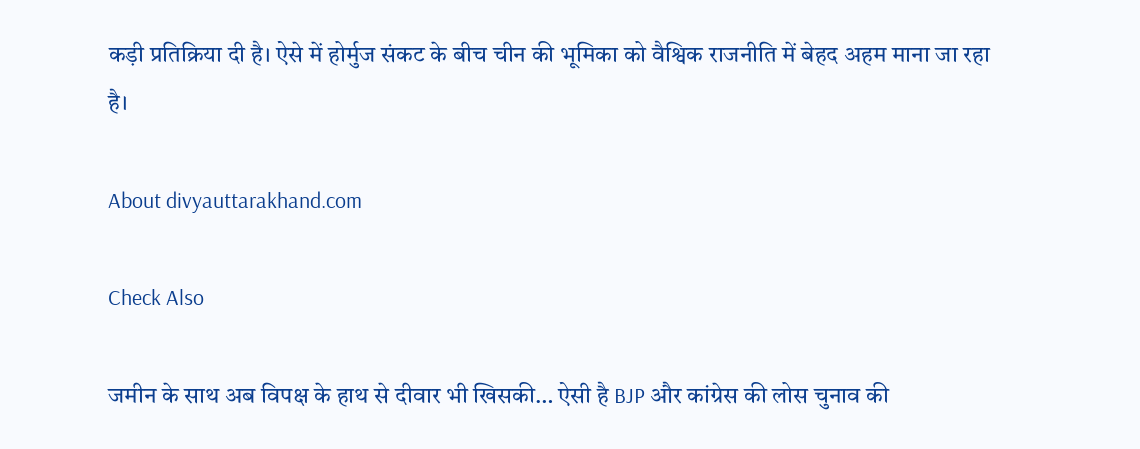कड़ी प्रतिक्रिया दी है। ऐसे में होर्मुज संकट के बीच चीन की भूमिका को वैश्विक राजनीति में बेहद अहम माना जा रहा है।

About divyauttarakhand.com

Check Also

जमीन के साथ अब विपक्ष के हाथ से दीवार भी खिसकी… ऐसी है BJP और कांग्रेस की लोस चुनाव की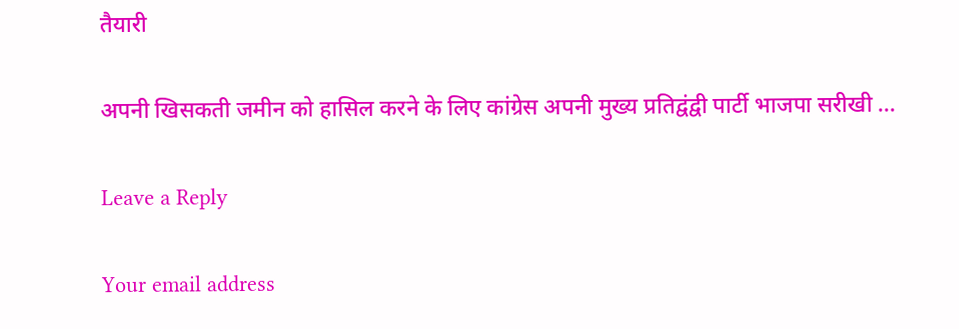तैयारी

अपनी खिसकती जमीन को हासिल करने के लिए कांग्रेस अपनी मुख्य प्रतिद्वंद्वी पार्टी भाजपा सरीखी …

Leave a Reply

Your email address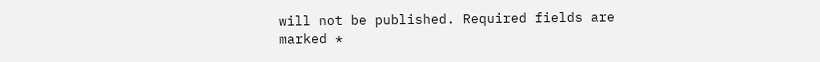will not be published. Required fields are marked *